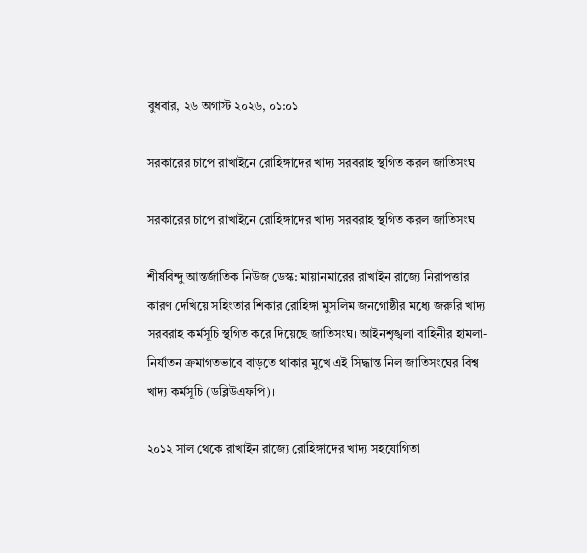বুধবার, ২৬ অগাস্ট ২০২৬, ০১:০১

সরকারের চাপে রাখাইনে রোহিঙ্গাদের খাদ্য সরবরাহ স্থগিত করল জাতিসংঘ

সরকারের চাপে রাখাইনে রোহিঙ্গাদের খাদ্য সরবরাহ স্থগিত করল জাতিসংঘ

শীর্ষবিন্দু আন্তর্জাতিক নিউজ ডেস্ক: মায়ানমারের রাখাইন রাজ্যে নিরাপত্তার কারণ দেখিয়ে সহিংতার শিকার রোহিঙ্গা মুসলিম জনগোষ্ঠীর মধ্যে জরুরি খাদ্য সরবরাহ কর্মসূচি স্থগিত করে দিয়েছে জাতিসংঘ। আইনশৃঙ্খলা বাহিনীর হামলা-নির্যাতন ক্রমাগতভাবে বাড়তে থাকার মুখে এই সিদ্ধান্ত নিল জাতিসংঘের বিশ্ব খাদ্য কর্মসূচি (ডব্লিউএফপি)।

২০১২ সাল থেকে রাখাইন রাজ্যে রোহিঙ্গাদের খাদ্য সহযোগিতা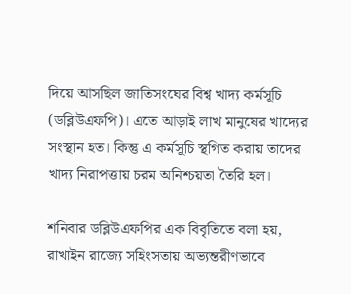দিয়ে আসছিল জাতিসংঘের বিশ্ব খাদ্য কর্মসূচি (ডব্লিউএফপি)। এতে আড়াই লাখ মানুষের খাদ্যের সংস্থান হত। কিন্তু এ কর্মসূচি স্থগিত করায় তাদের খাদ্য নিরাপত্তায় চরম অনিশ্চয়তা তৈরি হল।

শনিবার ডব্লিউএফপির এক বিবৃতিতে বলা হয়, রাখাইন রাজ্যে সহিংসতায় অভ্যন্তরীণভাবে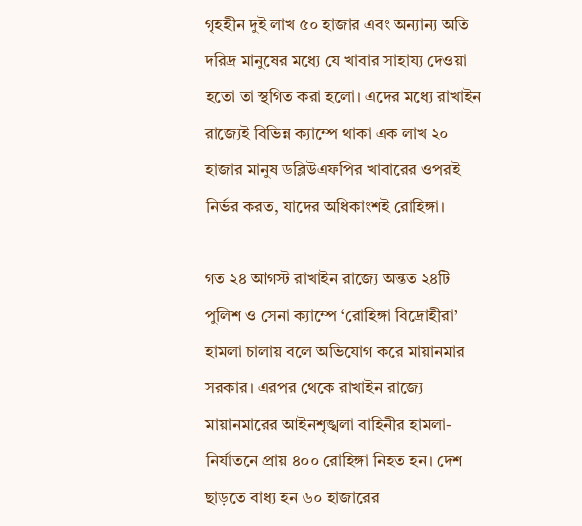গৃহহীন দুই লাখ ৫০ হাজার এবং অন্যান্য অতি দরিদ্র মানুষের মধ্যে যে খাবার সাহায্য দেওয়া হতো তা স্থগিত করা হলো। এদের মধ্যে রাখাইন রাজ্যেই বিভিন্ন ক্যাম্পে থাকা এক লাখ ২০ হাজার মানুষ ডব্লিউএফপির খাবারের ওপরই নির্ভর করত, যাদের অধিকাংশই রোহিঙ্গা।

গত ২৪ আগস্ট রাখাইন রাজ্যে অন্তত ২৪টি পুলিশ ও সেনা ক্যাম্পে ‘রোহিঙ্গা বিদ্রোহীরা’ হামলা চালায় বলে অভিযোগ করে মায়ানমার সরকার। এরপর থেকে রাখাইন রাজ্যে মায়ানমারের আইনশৃঙ্খলা বাহিনীর হামলা-নির্যাতনে প্রায় ৪০০ রোহিঙ্গা নিহত হন। দেশ ছাড়তে বাধ্য হন ৬০ হাজারের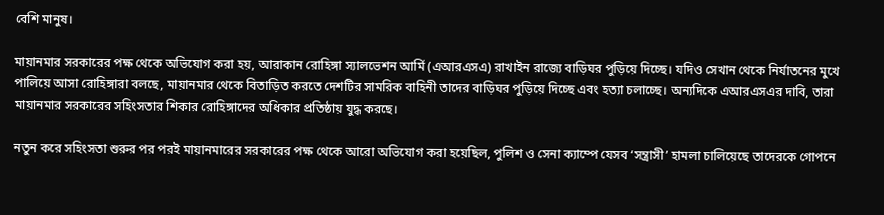বেশি মানুষ।

মায়ানমার সরকারের পক্ষ থেকে অভিযোগ করা হয়, আরাকান রোহিঙ্গা স্যালভেশন আর্মি (এআরএসএ) রাখাইন রাজ্যে বাড়িঘর পুড়িয়ে দিচ্ছে। যদিও সেখান থেকে নির্যাতনের মুখে পালিয়ে আসা রোহিঙ্গারা বলছে, মায়ানমার থেকে বিতাড়িত করতে দেশটির সামরিক বাহিনী তাদের বাড়িঘর পুড়িয়ে দিচ্ছে এবং হত্যা চলাচ্ছে। অন্যদিকে এআরএসএর দাবি, তারা মায়ানমার সরকারের সহিংসতার শিকার রোহিঙ্গাদের অধিকার প্রতিষ্ঠায় যুদ্ধ করছে।

নতুন করে সহিংসতা শুরুর পর পরই মায়ানমারের সরকারের পক্ষ থেকে আরো অভিযোগ করা হয়েছিল, পুলিশ ও সেনা ক্যাম্পে যেসব ‘সন্ত্রাসী’ হামলা চালিয়েছে তাদেরকে গোপনে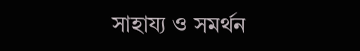সাহায্য ও সমর্থন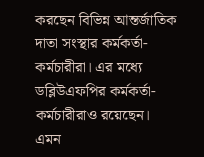করছেন বিভিন্ন আন্তর্জাতিক দাতা সংস্থার কর্মকর্তা-কর্মচারীরা। এর মধ্যে ডব্লিউএফপির কর্মকর্তা-কর্মচারীরাও রয়েছেন। এমন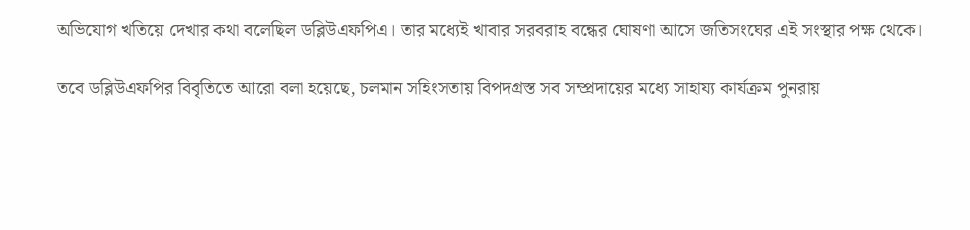অভিযোগ খতিয়ে দেখার কথা বলেছিল ডব্লিউএফপিএ। তার মধ্যেই খাবার সরবরাহ বন্ধের ঘোষণা আসে জতিসংঘের এই সংস্থার পক্ষ থেকে।

তবে ডব্লিউএফপির বিবৃতিতে আরো বলা হয়েছে, চলমান সহিংসতায় বিপদগ্রস্ত সব সম্প্রদায়ের মধ্যে সাহায্য কার্যক্রম পুনরায়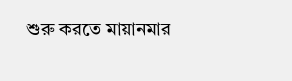শুরু করতে মায়ানমার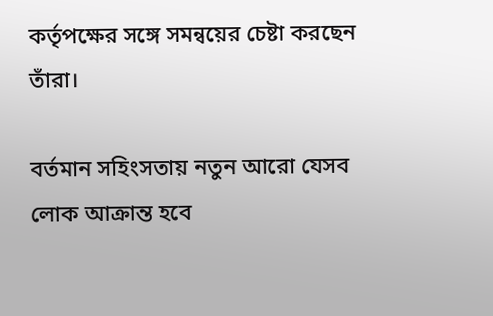কর্তৃপক্ষের সঙ্গে সমন্বয়ের চেষ্টা করছেন তাঁরা।

বর্তমান সহিংসতায় নতুন আরো যেসব লোক আক্রান্ত হবে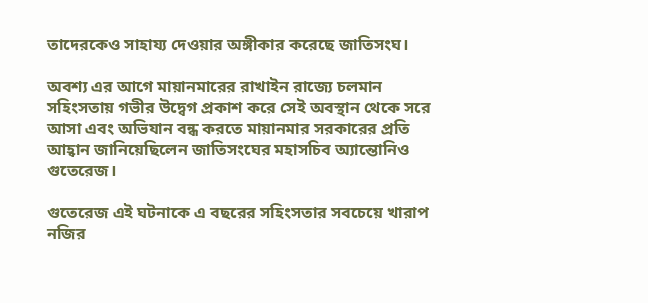তাদেরকেও সাহায্য দেওয়ার অঙ্গীকার করেছে জাতিসংঘ।

অবশ্য এর আগে মায়ানমারের রাখাইন রাজ্যে চলমান সহিংসতায় গভীর উদ্বেগ প্রকাশ করে সেই অবস্থান থেকে সরে আসা এবং অভিযান বন্ধ করতে মায়ানমার সরকারের প্রতি আহ্বান জানিয়েছিলেন জাতিসংঘের মহাসচিব অ্যান্তোনিও গুতেরেজ।

গুতেরেজ এই ঘটনাকে এ বছরের সহিংসতার সবচেয়ে খারাপ নজির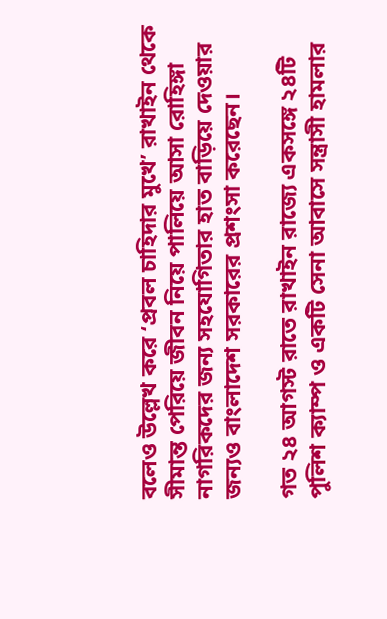বলেও উল্লেখ করে ‘প্রবল চাহিদার মুখে’ রাখাইন থেকে সীমান্ত পেরিয়ে জীবন নিয়ে পালিয়ে আসা রোহিঙ্গা নাগরিকদের জন্য সহযোগিতার হাত বাড়িয়ে দেওয়ার জন্যও বাংলাদেশ সরকারের প্রশংসা করেছেন।

গত ২৪ আগস্ট রাতে রাখাইন রাজ্যে একসঙ্গে ২৪টি পুলিশ ক্যাম্প ও একটি সেনা আবাসে সন্ত্রাসী হামলার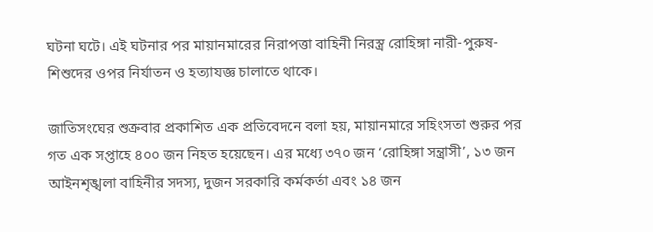ঘটনা ঘটে। এই ঘটনার পর মায়ানমারের নিরাপত্তা বাহিনী নিরস্ত্র রোহিঙ্গা নারী-পুরুষ-শিশুদের ওপর নির্যাতন ও হত্যাযজ্ঞ চালাতে থাকে।

জাতিসংঘের শুক্রবার প্রকাশিত এক প্রতিবেদনে বলা হয়, মায়ানমারে সহিংসতা শুরুর পর গত এক সপ্তাহে ৪০০ জন নিহত হয়েছেন। এর মধ্যে ৩৭০ জন ‘রোহিঙ্গা সন্ত্রাসী’, ১৩ জন আইনশৃঙ্খলা বাহিনীর সদস্য, দুজন সরকারি কর্মকর্তা এবং ১৪ জন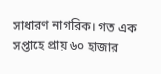সাধারণ নাগরিক। গত এক সপ্তাহে প্রায় ৬০ হাজার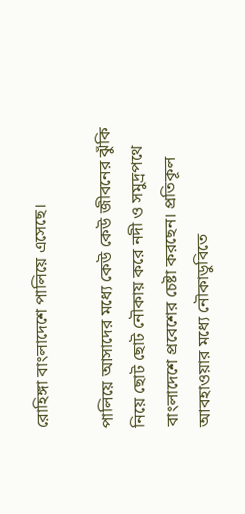রোহিঙ্গা বাংলাদেশে পালিয়ে এসেছে।

পালিয়ে আসাদের মধ্যে কেউ কেউ জীবনের ঝুঁকি নিয়ে ছোট ছোট নৌকায় করে নদী ও সমুদ্রপথে বাংলাদেশে প্রবেশের চেষ্টা করছেন। প্রতিকূল আবহাওয়ার মধ্যে নৌকাডুবিতে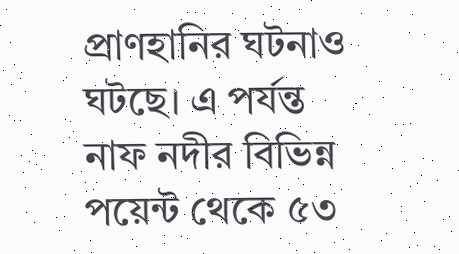প্রাণহানির ঘটনাও ঘটছে। এ পর্যন্ত নাফ নদীর বিভিন্ন পয়েন্ট থেকে ৫৩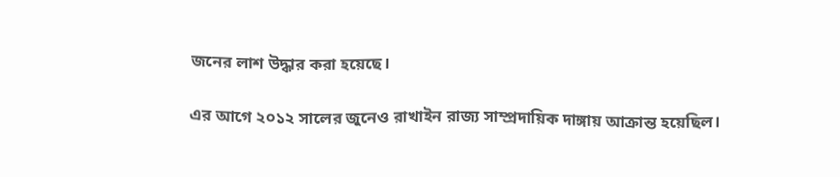জনের লাশ উদ্ধার করা হয়েছে।

এর আগে ২০১২ সালের জুনেও রাখাইন রাজ্য সাম্প্রদায়িক দাঙ্গায় আক্রান্ত হয়েছিল।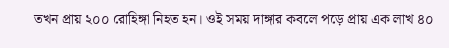তখন প্রায় ২০০ রোহিঙ্গা নিহত হন। ওই সময় দাঙ্গার কবলে পড়ে প্রায় এক লাখ ৪০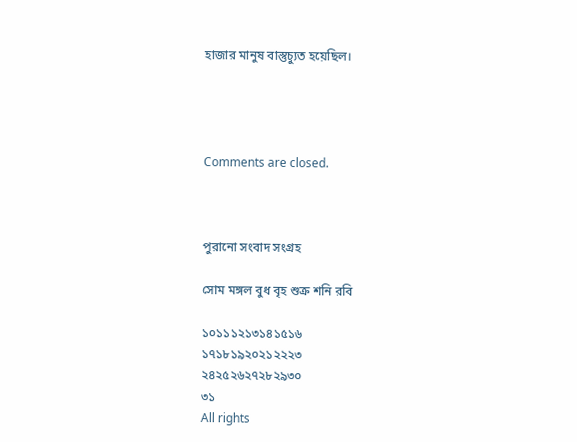হাজার মানুষ বাস্তুচ্যুত হয়েছিল।




Comments are closed.



পুরানো সংবাদ সংগ্রহ

সোম মঙ্গল বুধ বৃহ শুক্র শনি রবি

১০১১১২১৩১৪১৫১৬
১৭১৮১৯২০২১২২২৩
২৪২৫২৬২৭২৮২৯৩০
৩১
All rights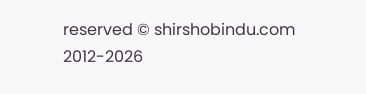reserved © shirshobindu.com 2012-2026